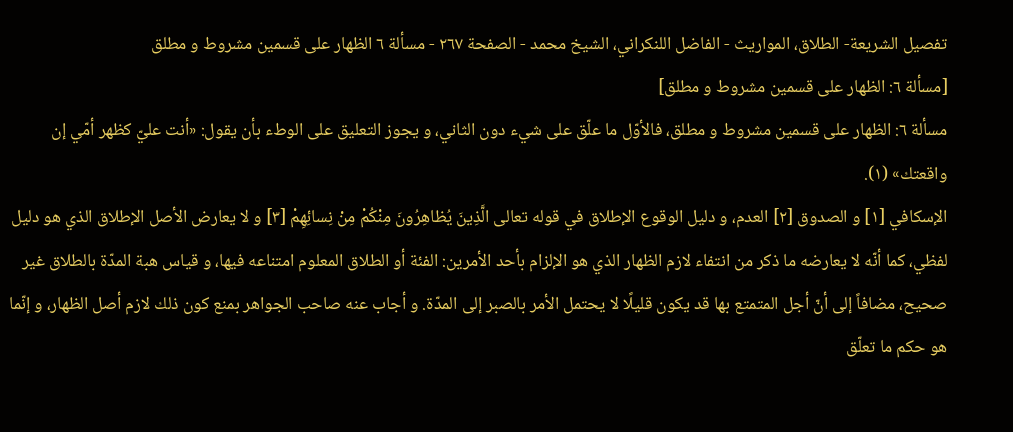تفصيل الشريعة- الطلاق، المواريث - الفاضل اللنكراني، الشيخ محمد - الصفحة ٢٦٧ - مسألة ٦ الظهار على قسمين مشروط و مطلق
[مسألة ٦: الظهار على قسمين مشروط و مطلق]
مسألة ٦: الظهار على قسمين مشروط و مطلق، فالأوّل ما علّق على شيء دون الثاني، و يجوز التعليق على الوطء بأن يقول: «أنت عليّ كظهر أمّي إن واقعتك» (١).
الإسكافي [١] و الصدوق [٢] العدم، و دليل الوقوع الإطلاق في قوله تعالى الَّذِينَ يُظاهِرُونَ مِنْكُمْ مِنْ نِسائِهِمْ [٣] و لا يعارض الأصل الإطلاق الذي هو دليل لفظي، كما أنّه لا يعارضه ما ذكر من انتفاء لازم الظهار الذي هو الإلزام بأحد الأمرين: الفئة أو الطلاق المعلوم امتناعه فيها، و قياس هبة المدّة بالطلاق غير صحيح، مضافاً إلى أنّ أجل المتمتع بها قد يكون قليلًا لا يحتمل الأمر بالصبر إلى المدّة. و أجاب عنه صاحب الجواهر بمنع كون ذلك لازم أصل الظهار، و إنّما هو حكم ما تعلّق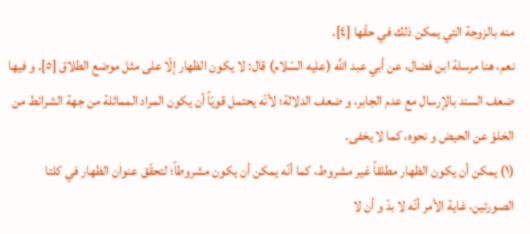منه بالزوجة التي يمكن ذلك في حقّها [٤].
نعم، هنا مرسلة ابن فضال، عن أبي عبد اللَّه (عليه السّلام) قال: لا يكون الظهار إلّا على مثل موضع الطلاق [٥]. و فيها ضعف السند بالإرسال مع عدم الجابر، و ضعف الدلالة؛ لأنّه يحتمل قويّاً أن يكون المراد المماثلة من جهة الشرائط من الخلوّ عن الحيض و نحوه، كما لا يخفى.
(١) يمكن أن يكون الظهار مطلقاً غير مشروط، كما أنّه يمكن أن يكون مشروطاً؛ لتحقّق عنوان الظهار في كلتا الصورتين، غاية الأمر أنّه لا بدّ و أن لا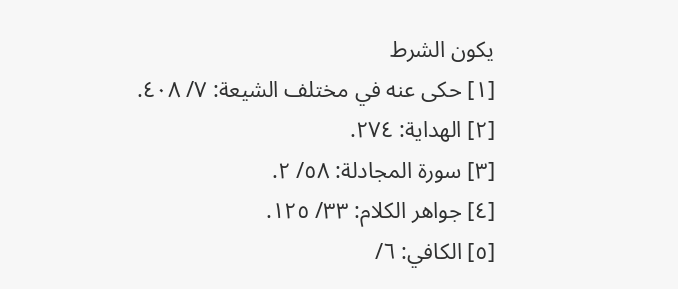يكون الشرط
[١] حكى عنه في مختلف الشيعة: ٧/ ٤٠٨.
[٢] الهداية: ٢٧٤.
[٣] سورة المجادلة: ٥٨/ ٢.
[٤] جواهر الكلام: ٣٣/ ١٢٥.
[٥] الكافي: ٦/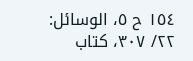١٥٤ ح ٥، الوسائل: ٢٢/ ٣٠٧، كتاب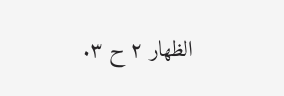الظهار ٢ ح ٣.